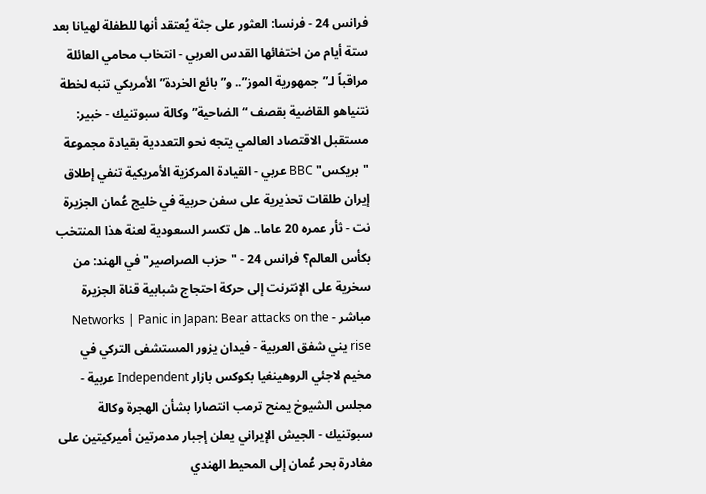فرانس 24 - فرنسا: العثور على جثة يُعتقد أنها للطفلة لهيانا بعد ستة أيام من اختفائها القدس العربي - انتخاب محامي العائلة مراقباً لـ”جمهورية الموز”.. و”بائع الخردة” الأمريكي تنبه لخطة نتنياهو القاضية بقصف “الضاحية” وكالة سبوتنيك - خبير: مستقبل الاقتصاد العالمي يتجه نحو التعددية بقيادة مجموعة "بريكس" BBC عربي - القيادة المركزية الأمريكية تنفي إطلاق إيران طلقات تحذيرية على سفن حربية في خليج عُمان الجزيرة نت - ثأر عمره 20 عاما.. هل تكسر السعودية لعنة هذا المنتخب بكأس العالم؟ فرانس 24 - "حزب الصراصير" في الهند: من سخرية على الإنترنت إلى حركة احتجاج شبابية قناة الجزيرة مباشر - Networks | Panic in Japan: Bear attacks on the rise يني شفق العربية - فيدان يزور المستشفى التركي في مخيم لاجئي الروهينغيا بكوكس بازار Independent عربية - مجلس الشيوخ يمنح ترمب انتصارا بشأن الهجرة وكالة سبوتنيك - الجيش الإيراني يعلن إجبار مدمرتين أميركيتين على مغادرة بحر عُمان إلى المحيط الهندي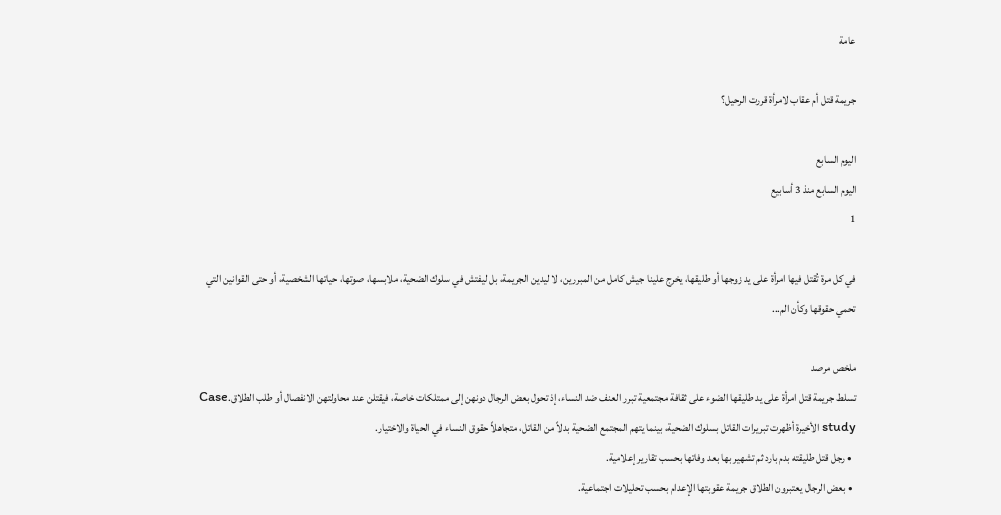عامة

جريمة قتل أم عقاب لامرأة قررت الرحيل؟

اليوم السابع
اليوم السابع منذ 3 أسابيع
1

في كل مرة تُقتل فيها امرأة على يد زوجها أو طليقها، يخرج علينا جيش كامل من المبررين، لا ليدين الجريمة، بل ليفتش في سلوك الضحية، ملابسها، صوتها، حياتها الشخصية، أو حتى القوانين التي تحمي حقوقها وكأن الم...

ملخص مرصد
تسلط جريمة قتل امرأة على يد طليقها الضوء على ثقافة مجتمعية تبرر العنف ضد النساء، إذ تحول بعض الرجال دونهن إلى ممتلكات خاصة، فيقتلن عند محاولتهن الانفصال أو طلب الطلاق.Case study الأخيرة أظهرت تبريرات القاتل بسلوك الضحية، بينما يتهم المجتمع الضحية بدلاً من القاتل، متجاهلاً حقوق النساء في الحياة والاختيار.
  • رجل قتل طليقته بدم بارد ثم تشهير بها بعد وفاتها بحسب تقارير إعلامية.
  • بعض الرجال يعتبرون الطلاق جريمة عقوبتها الإعدام بحسب تحليلات اجتماعية.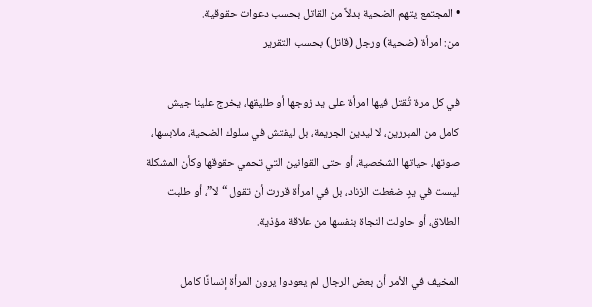• المجتمع يتهم الضحية بدلاً من القاتل بحسب دعوات حقوقية.
من: امرأة (ضحية) ورجل (قاتل) بحسب التقرير

في كل مرة تُقتل فيها امرأة على يد زوجها أو طليقها، يخرج علينا جيش كامل من المبررين، لا ليدين الجريمة، بل ليفتش في سلوك الضحية، ملابسها، صوتها، حياتها الشخصية، أو حتى القوانين التي تحمي حقوقها وكأن المشكلة ليست في يدٍ ضغطت الزناد، بل في امرأة قررت أن تقول “لا”، أو طلبت الطلاق، أو حاولت النجاة بنفسها من علاقة مؤذية.

المخيف في الأمر أن بعض الرجال لم يعودوا يرون المرأة إنسانًا كامل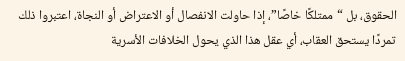الحقوق، بل “ممتلكًا خاصًا”، إذا حاولت الانفصال أو الاعتراض أو النجاة، اعتبروا ذلك تمردًا يستحق العقاب، أي عقل هذا الذي يحول الخلافات الأسرية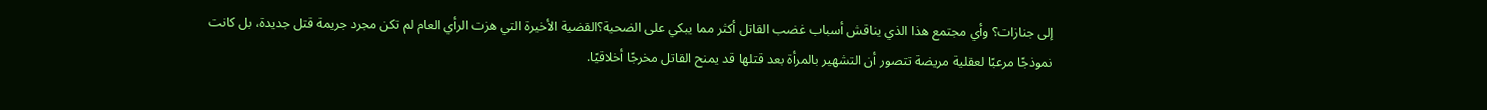إلى جنازات؟ وأي مجتمع هذا الذي يناقش أسباب غضب القاتل أكثر مما يبكي على الضحية؟القضية الأخيرة التي هزت الرأي العام لم تكن مجرد جريمة قتل جديدة، بل كانت نموذجًا مرعبًا لعقلية مريضة تتصور أن التشهير بالمرأة بعد قتلها قد يمنح القاتل مخرجًا أخلاقيًا.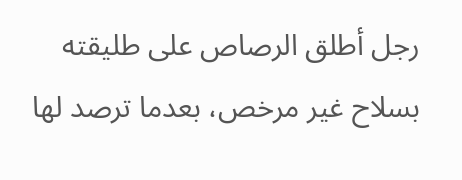رجل أطلق الرصاص على طليقته بسلاح غير مرخص، بعدما ترصد لها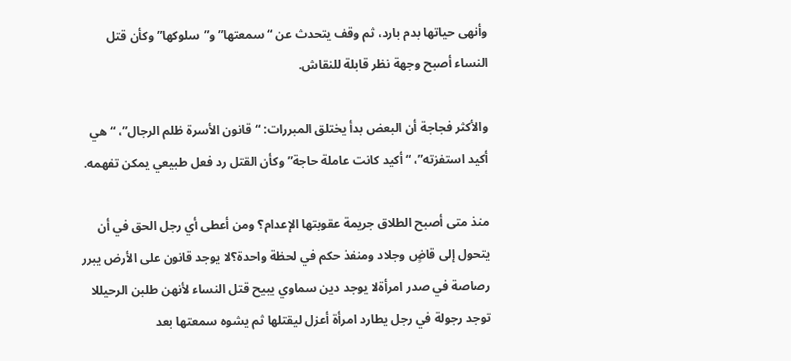وأنهى حياتها بدم بارد، ثم وقف يتحدث عن “سمعتها” و”سلوكها” وكأن قتل النساء أصبح وجهة نظر قابلة للنقاش.

والأكثر فجاجة أن البعض بدأ يختلق المبررات: “قانون الأسرة ظلم الرجال”، “هي أكيد استفزته”، “أكيد كانت عاملة حاجة” وكأن القتل رد فعل طبيعي يمكن تفهمه.

منذ متى أصبح الطلاق جريمة عقوبتها الإعدام؟ ومن أعطى أي رجل الحق في أن يتحول إلى قاضٍ وجلاد ومنفذ حكم في لحظة واحدة؟لا يوجد قانون على الأرض يبرر رصاصة في صدر امرأةلا يوجد دين سماوي يبيح قتل النساء لأنهن طلبن الرحيللا توجد رجولة في رجل يطارد امرأة أعزل ليقتلها ثم يشوه سمعتها بعد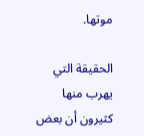موتها.

الحقيقة التي يهرب منها كثيرون أن بعض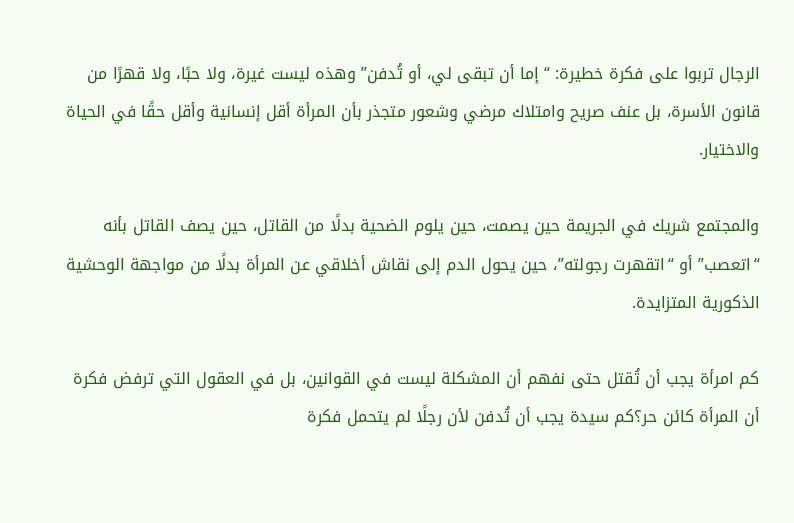الرجال تربوا على فكرة خطيرة: “إما أن تبقى لي، أو تُدفن” وهذه ليست غيرة، ولا حبًا، ولا قهرًا من قانون الأسرة، بل عنف صريح وامتلاك مرضي وشعور متجذر بأن المرأة أقل إنسانية وأقل حقًا في الحياة والاختيار.

والمجتمع شريك في الجريمة حين يصمت، حين يلوم الضحية بدلًا من القاتل، حين يصف القاتل بأنه “اتعصب” أو “اتقهرت رجولته”، حين يحول الدم إلى نقاش أخلاقي عن المرأة بدلًا من مواجهة الوحشية الذكورية المتزايدة.

كم امرأة يجب أن تُقتل حتى نفهم أن المشكلة ليست في القوانين، بل في العقول التي ترفض فكرة أن المرأة كائن حر؟كم سيدة يجب أن تُدفن لأن رجلًا لم يتحمل فكرة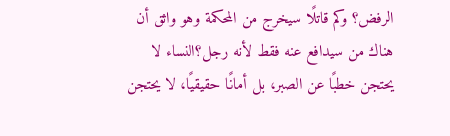الرفض؟ وكم قاتلًا سيخرج من المحكمة وهو واثق أن هناك من سيدافع عنه فقط لأنه رجل؟النساء لا يحتجن خطبًا عن الصبر، بل أمانًا حقيقيًا، لا يحتجن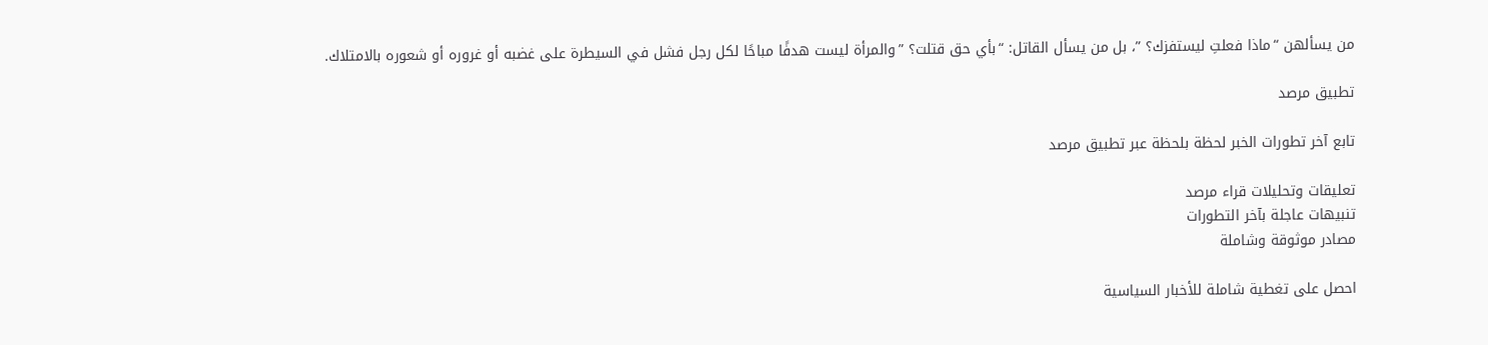من يسألهن “ماذا فعلتِ ليستفزك؟ ”، بل من يسأل القاتل: “بأي حق قتلت؟ ”والمرأة ليست هدفًا مباحًا لكل رجل فشل في السيطرة على غضبه أو غروره أو شعوره بالامتلاك.

تطبيق مرصد

تابع آخر تطورات الخبر لحظة بلحظة عبر تطبيق مرصد

تعليقات وتحليلات قراء مرصد
تنبيهات عاجلة بآخر التطورات
مصادر موثوقة وشاملة

احصل على تغطية شاملة للأخبار السياسية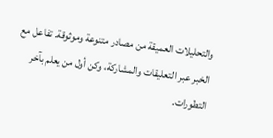والتحليلات العميقة من مصادر متنوعة وموثوقة. تفاعل مع الخبر عبر التعليقات والمشاركة، وكن أول من يعلم بآخر التطورات.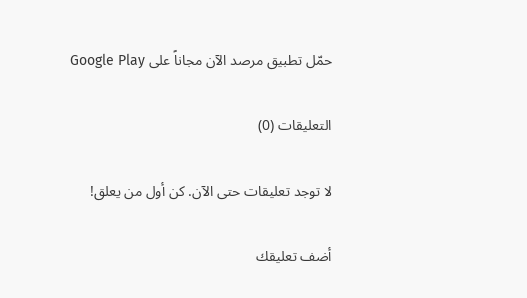حمّل تطبيق مرصد الآن مجاناً على Google Play

التعليقات (0)

لا توجد تعليقات حتى الآن. كن أول من يعلق!

أضف تعليقك